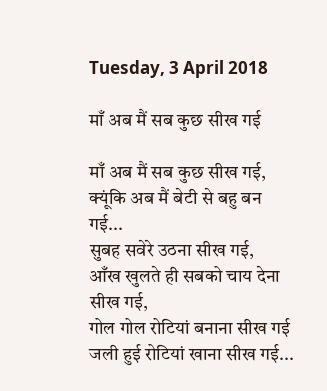Tuesday, 3 April 2018

माँ अब मैं सब कुछ सीख गई

माँ अब मैं सब कुछ सीख गई,
क्यूंकि अब मैं बेटी से बहु बन गई...
सुबह सवेरे उठना सीख गई,
आँख खुलते ही सबको चाय देना सीख गई,
गोल गोल रोटियां बनाना सीख गई
जली हुई रोटियां खाना सीख गई...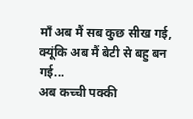माँ अब मैं सब कुछ सीख गई,
क्यूंकि अब मैं बेटी से बहु बन गई...
अब कच्ची पक्की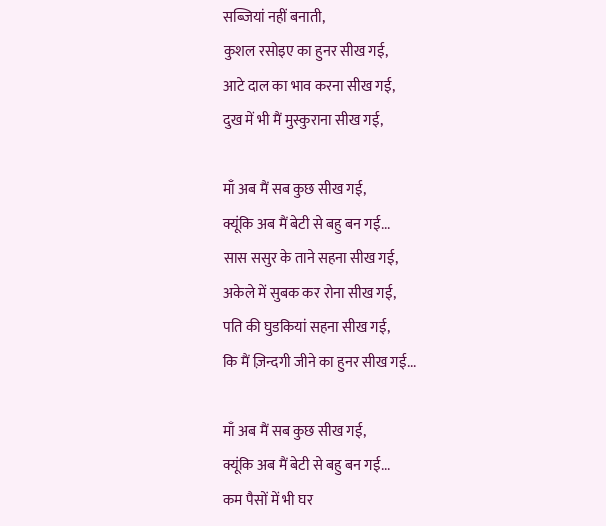सब्जियां नहीं बनाती,
कुशल रसोइए का हुनर सीख गई,
आटे दाल का भाव करना सीख गई,
दुख में भी मैं मुस्कुराना सीख गई,

माँ अब मैं सब कुछ सीख गई,
क्यूंकि अब मैं बेटी से बहु बन गई...
सास ससुर के ताने सहना सीख गई,
अकेले में सुबक कर रोना सीख गई,
पति की घु‍डकियां सहना सीख गई,
कि मैं ज़िन्दगी जीने का हुनर सीख गई...

माँ अब मैं सब कुछ सीख गई,
क्यूंकि अब मैं बेटी से बहु बन गई...
कम पैसों में भी घर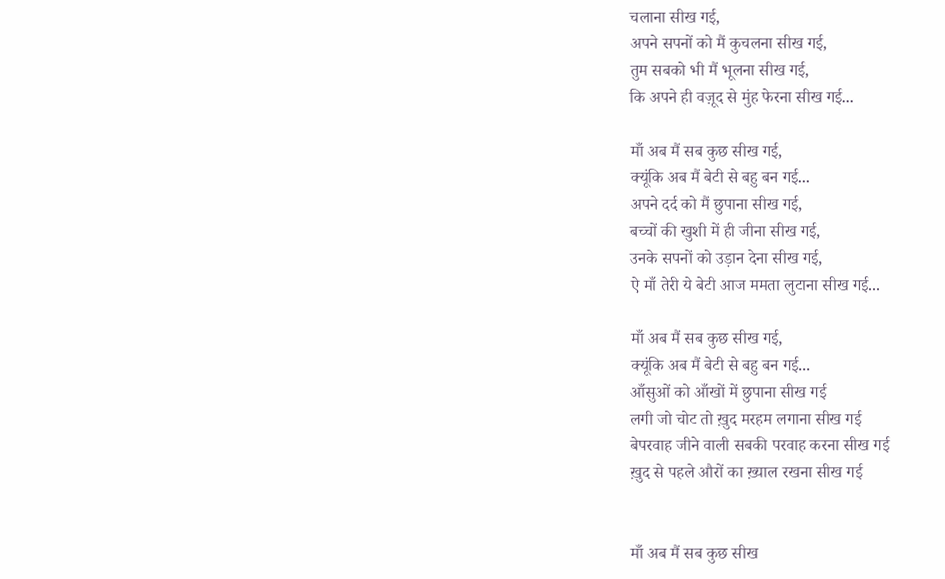चलाना सीख गई,
अपने सपनों को मैं कुचलना सीख गई,
तुम सबको भी मैं भूलना सीख गई,
कि अपने ही वज़ूद से मुंह फेरना सीख गई...

माँ अब मैं सब कुछ सीख गई,
क्यूंकि अब मैं बेटी से बहु बन गई...
अपने दर्द को मैं छुपाना सीख गई,
बच्चों की खुशी में ही जीना सीख गई,
उनके सपनों को उड़ान देना सीख गई,
ऐ माँ तेरी ये बेटी आज ममता लुटाना सीख गई...

माँ अब मैं सब कुछ सीख गई,
क्यूंकि अब मैं बेटी से बहु बन गई...
आँसुओं को आँखों में छुपाना सीख गई
लगी जो चोट तो ख़ुद मरहम लगाना सीख गई
बेपरवाह जीने वाली सबकी परवाह करना सीख गई
ख़ुद से पहले औरों का ख़्याल रखना सीख गई


माँ अब मैं सब कुछ सीख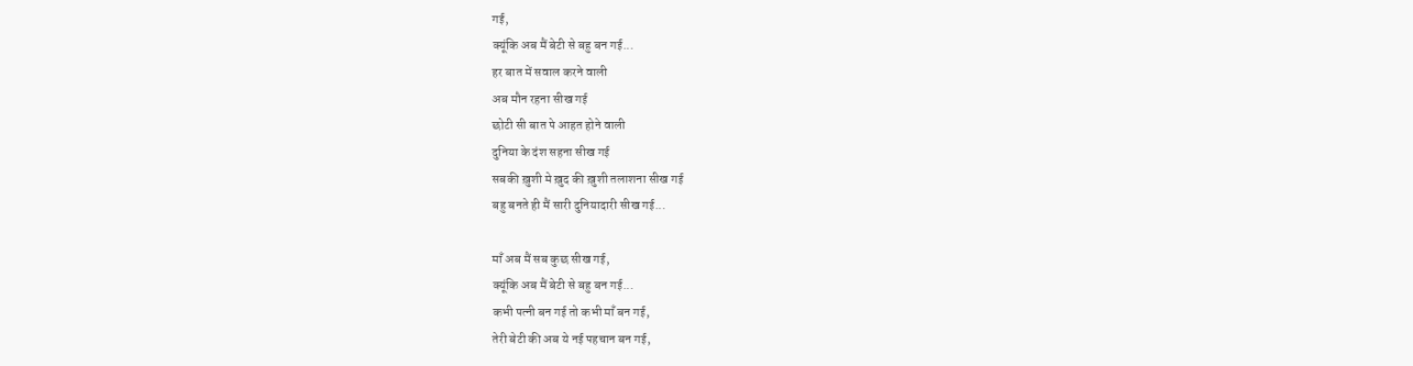गई,
क्यूंकि अब मैं बेटी से बहु बन गई...
हर बात में सवाल करने वाली
अब मौन रहना सीख गई
छोटी सी बात पे आहत होने वाली
दुनिया के दंश सहना सीख गई
सबकी ख़ुशी मे ख़ुद की ख़ुशी तलाशना सीख गई
बहु बनते ही मैं सारी दुनियादारी सीख गई...

माँ अब मैं सब कुछ सीख गई,
क्यूंकि अब मैं बेटी से बहु बन गई...
कभी पत्नी बन गई तो कभी माँ बन गई,
तेरी बेटी की अब ये नई पहचान बन गई,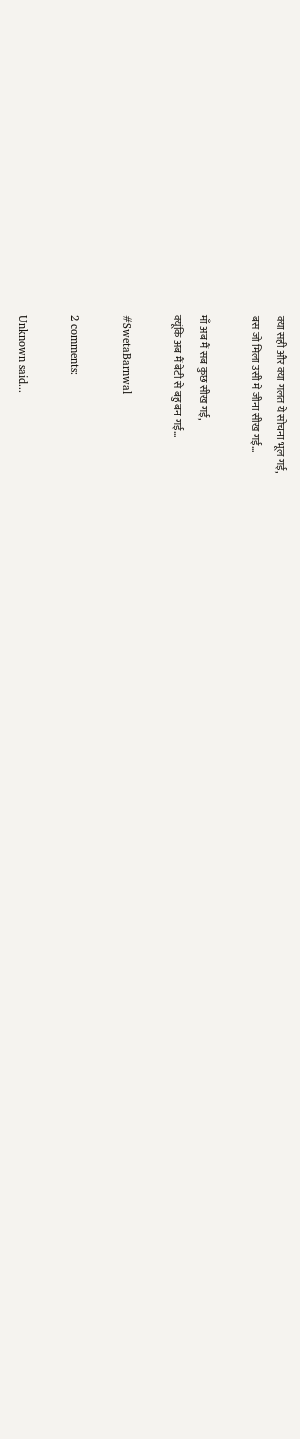क्या सही और क्या गलत ये सोचना भूल गई,
बस जो मिला उसी मे जीना सीख गई...

माँ अब मैं सब कुछ सीख गई,
क्यूंकि अब मैं बेटी से बहु बन गई...

#SwetaBarnwal

2 comments:

Unknown said...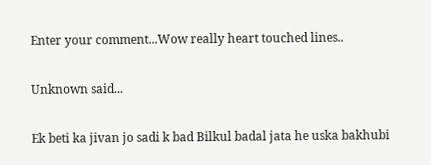Enter your comment...Wow really heart touched lines..

Unknown said...

Ek beti ka jivan jo sadi k bad Bilkul badal jata he uska bakhubi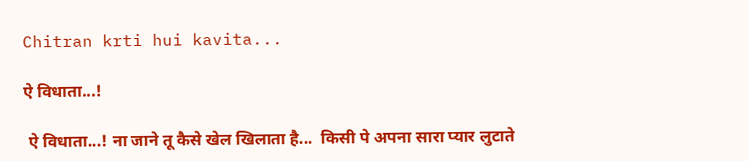Chitran krti hui kavita...

ऐ विधाता...!

 ऐ विधाता...! ना जाने तू कैसे खेल खिलाता है...  किसी पे अपना सारा प्यार लुटाते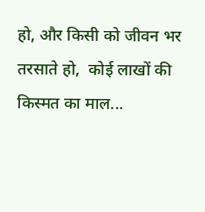हो, और किसी को जीवन भर तरसाते हो,  कोई लाखों की किस्मत का माल...